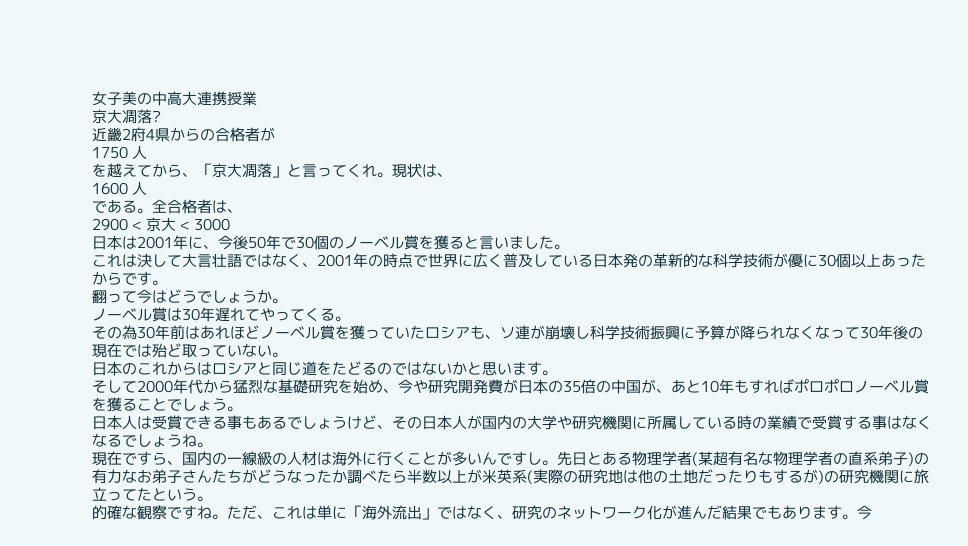女子美の中高大連携授業
京大凋落?
近畿2府4県からの合格者が
1750 人
を越えてから、「京大凋落」と言ってくれ。現状は、
1600 人
である。全合格者は、
2900 < 京大 < 3000
日本は2001年に、今後50年で30個のノーベル賞を獲ると言いました。
これは決して大言壮語ではなく、2001年の時点で世界に広く普及している日本発の革新的な科学技術が優に30個以上あったからです。
翻って今はどうでしょうか。
ノーベル賞は30年遅れてやってくる。
その為30年前はあれほどノーベル賞を獲っていたロシアも、ソ連が崩壊し科学技術振興に予算が降られなくなって30年後の現在では殆ど取っていない。
日本のこれからはロシアと同じ道をたどるのではないかと思います。
そして2000年代から猛烈な基礎研究を始め、今や研究開発費が日本の35倍の中国が、あと10年もすればポロポロノーベル賞を獲ることでしょう。
日本人は受賞できる事もあるでしょうけど、その日本人が国内の大学や研究機関に所属している時の業績で受賞する事はなくなるでしょうね。
現在ですら、国内の一線級の人材は海外に行くことが多いんですし。先日とある物理学者(某超有名な物理学者の直系弟子)の有力なお弟子さんたちがどうなったか調べたら半数以上が米英系(実際の研究地は他の土地だったりもするが)の研究機関に旅立ってたという。
的確な観察ですね。ただ、これは単に「海外流出」ではなく、研究のネットワーク化が進んだ結果でもあります。今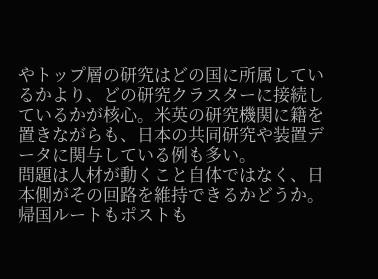やトップ層の研究はどの国に所属しているかより、どの研究クラスターに接続しているかが核心。米英の研究機関に籍を置きながらも、日本の共同研究や装置データに関与している例も多い。
問題は人材が動くこと自体ではなく、日本側がその回路を維持できるかどうか。帰国ルートもポストも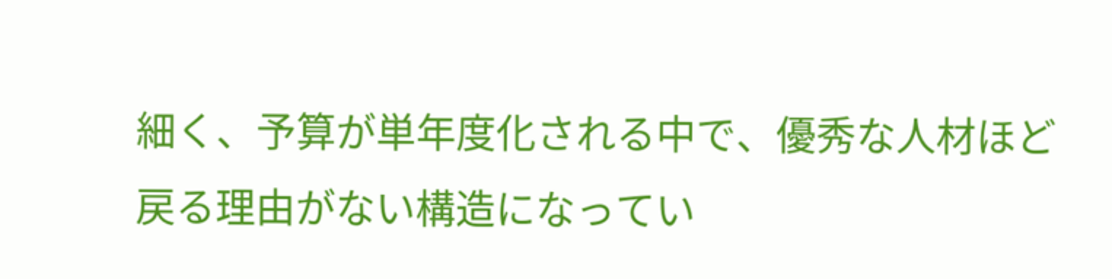細く、予算が単年度化される中で、優秀な人材ほど戻る理由がない構造になってい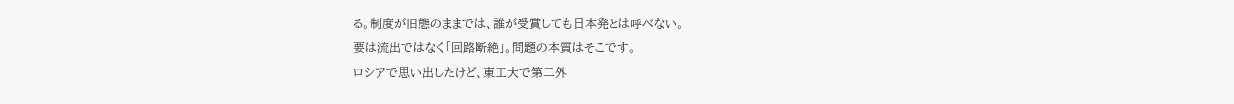る。制度が旧態のままでは、誰が受賞しても日本発とは呼べない。
要は流出ではなく「回路断絶」。問題の本質はそこです。
ロシアで思い出したけど、東工大で第二外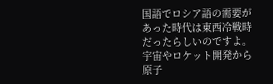国語でロシア語の需要があった時代は東西冷戦時だったらしいのですよ。
宇宙やロケット開発から原子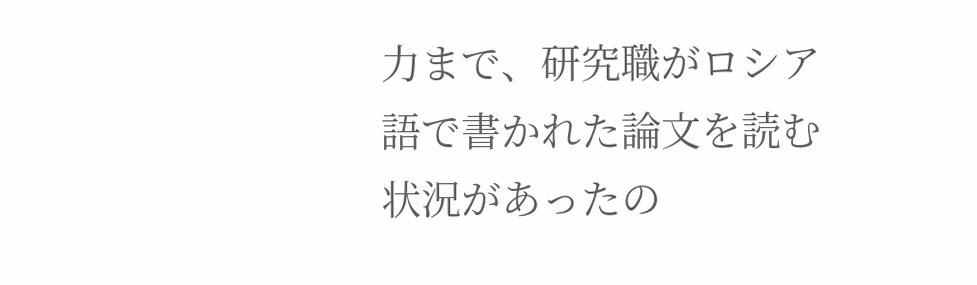力まで、研究職がロシア語で書かれた論文を読む状況があったの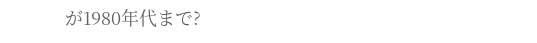が1980年代まで?